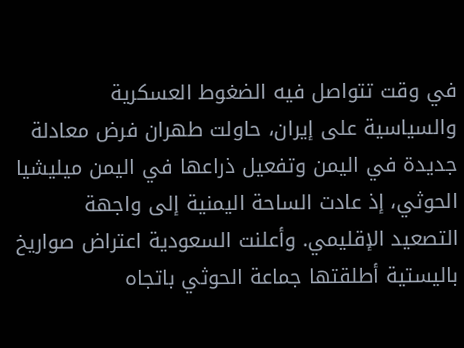في وقت تتواصل فيه الضغوط العسكرية والسياسية على إيران، حاولت طهران فرض معادلة جديدة في اليمن وتفعيل ذراعها في اليمن ميليشيا الحوثي، إذ عادت الساحة اليمنية إلى واجهة التصعيد الإقليمي. وأعلنت السعودية اعتراض صواريخ باليستية أطلقتها جماعة الحوثي باتجاه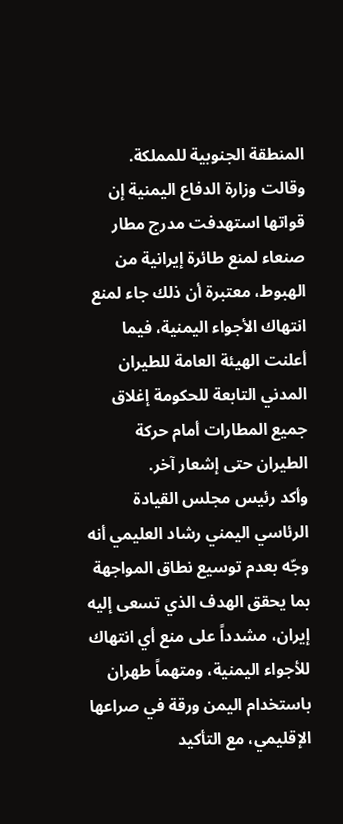المنطقة الجنوبية للمملكة.
وقالت وزارة الدفاع اليمنية إن قواتها استهدفت مدرج مطار صنعاء لمنع طائرة إيرانية من الهبوط، معتبرة أن ذلك جاء لمنع انتهاك الأجواء اليمنية، فيما أعلنت الهيئة العامة للطيران المدني التابعة للحكومة إغلاق جميع المطارات أمام حركة الطيران حتى إشعار آخر.
وأكد رئيس مجلس القيادة الرئاسي اليمني رشاد العليمي أنه وجّه بعدم توسيع نطاق المواجهة بما يحقق الهدف الذي تسعى إليه إيران، مشدداً على منع أي انتهاك للأجواء اليمنية، ومتهماً طهران باستخدام اليمن ورقة في صراعها الإقليمي، مع التأكيد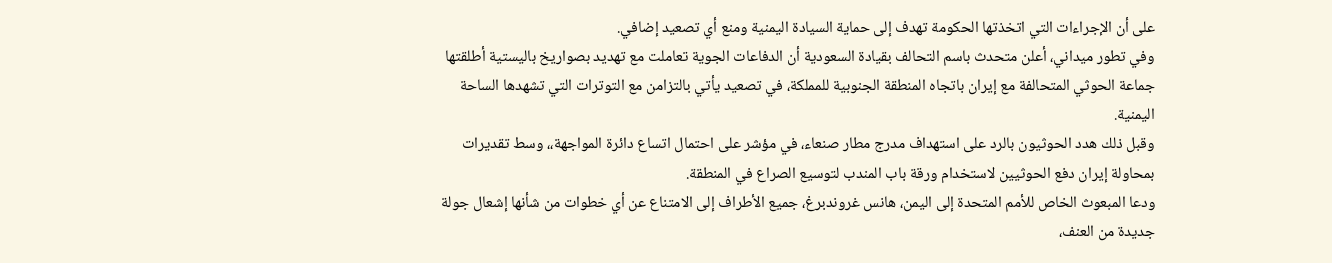على أن الإجراءات التي اتخذتها الحكومة تهدف إلى حماية السيادة اليمنية ومنع أي تصعيد إضافي.
وفي تطور ميداني، أعلن متحدث باسم التحالف بقيادة السعودية أن الدفاعات الجوية تعاملت مع تهديد بصواريخ باليستية أطلقتها جماعة الحوثي المتحالفة مع إيران باتجاه المنطقة الجنوبية للمملكة، في تصعيد يأتي بالتزامن مع التوترات التي تشهدها الساحة اليمنية.
وقبل ذلك هدد الحوثيون بالرد على استهداف مدرج مطار صنعاء، في مؤشر على احتمال اتساع دائرة المواجهة،، وسط تقديرات بمحاولة إيران دفع الحوثيين لاستخدام ورقة باب المندب لتوسيع الصراع في المنطقة.
ودعا المبعوث الخاص للأمم المتحدة إلى اليمن، هانس غروندبرغ، جميع الأطراف إلى الامتناع عن أي خطوات من شأنها إشعال جولة جديدة من العنف،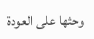وحثها على العودة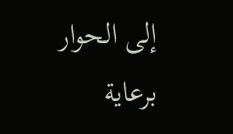إلى الحوار برعاية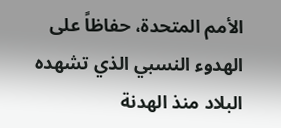الأمم المتحدة، حفاظاً على الهدوء النسبي الذي تشهده البلاد منذ الهدنة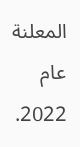المعلنة عام 2022.